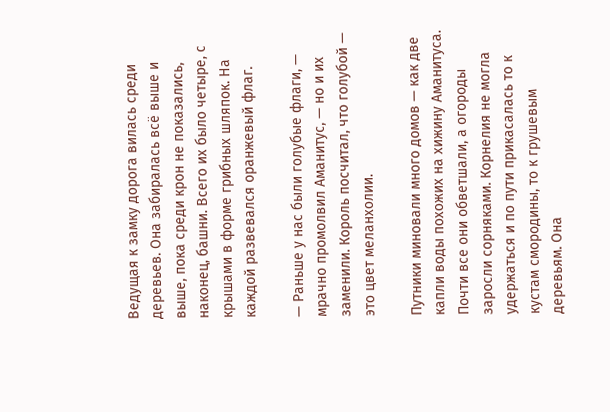Ведущая к замку дорога вилась среди деревьев. Она забиралась всё выше и выше, пока среди крон не показались, наконец, башни. Всего их было четыре, с крышами в форме грибных шляпок. На каждой развевался оранжевый флаг.

— Раньше у нас были голубые флаги, — мрачно промолвил Аманитус, — но и их заменили. Король посчитал, что голубой — это цвет меланхолии.

Путники миновали много домов — как две капли воды похожих на хижину Аманитуса. Почти все они обветшали, а огороды заросли сорняками. Корнелия не могла удержаться и по пути прикасалась то к кустам смородины, то к грушевым деревьям. Она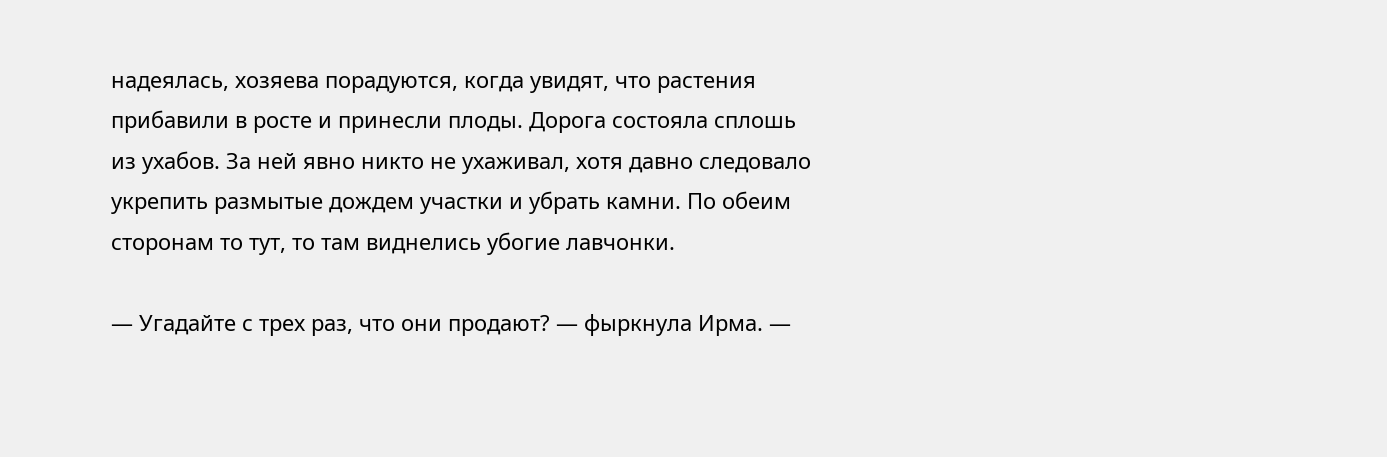надеялась, хозяева порадуются, когда увидят, что растения прибавили в росте и принесли плоды. Дорога состояла сплошь из ухабов. За ней явно никто не ухаживал, хотя давно следовало укрепить размытые дождем участки и убрать камни. По обеим сторонам то тут, то там виднелись убогие лавчонки.

— Угадайте с трех раз, что они продают? — фыркнула Ирма. —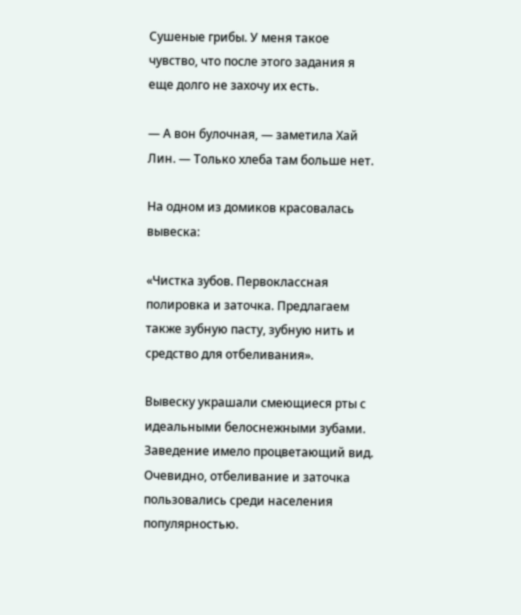Сушеные грибы. У меня такое чувство, что после этого задания я еще долго не захочу их есть.

— А вон булочная, — заметила Хай Лин. — Только хлеба там больше нет.

На одном из домиков красовалась вывеска:

«Чистка зубов. Первоклассная полировка и заточка. Предлагаем также зубную пасту, зубную нить и средство для отбеливания».

Вывеску украшали смеющиеся рты с идеальными белоснежными зубами. Заведение имело процветающий вид. Очевидно, отбеливание и заточка пользовались среди населения популярностью.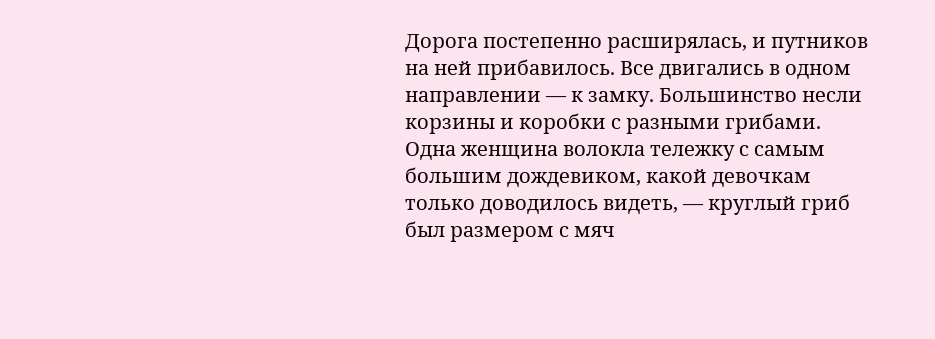Дорога постепенно расширялась, и путников на ней прибавилось. Все двигались в одном направлении — к замку. Большинство несли корзины и коробки с разными грибами. Одна женщина волокла тележку с самым большим дождевиком, какой девочкам только доводилось видеть, — круглый гриб был размером с мяч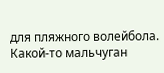для пляжного волейбола. Какой-то мальчуган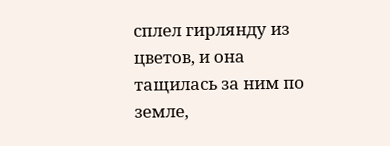сплел гирлянду из цветов, и она тащилась за ним по земле,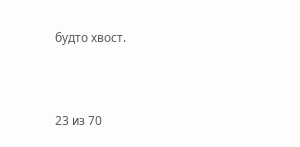будто хвост.



23 из 70